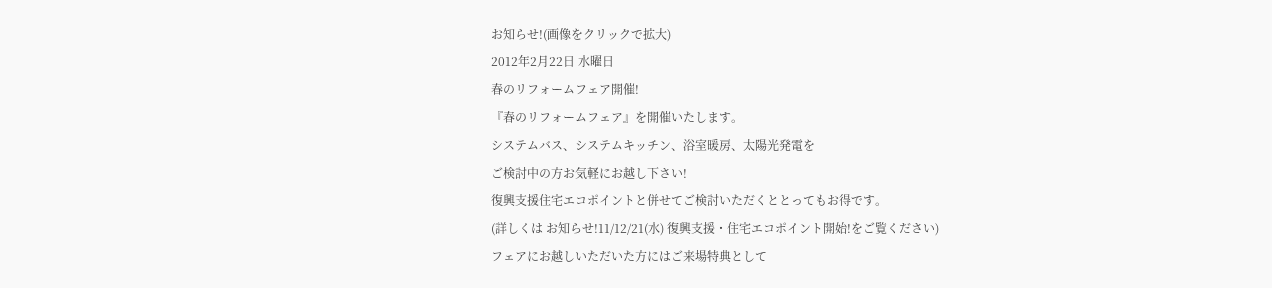お知らせ!(画像をクリックで拡大)
2012年2月22日 水曜日
春のリフォームフェア開催!
『春のリフォームフェア』を開催いたします。
システムバス、システムキッチン、浴室暖房、太陽光発電を
ご検討中の方お気軽にお越し下さい!
復興支援住宅エコポイントと併せてご検討いただくととってもお得です。
(詳しくは お知らせ!11/12/21(水) 復興支援・住宅エコポイント開始!をご覧ください)
フェアにお越しいただいた方にはご来場特典として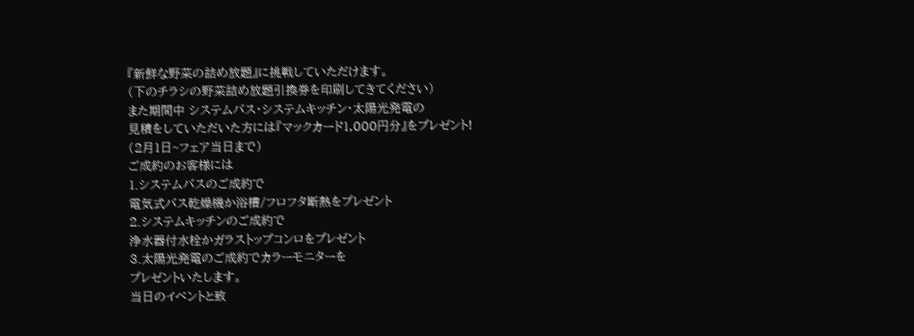『新鮮な野菜の詰め放題』に挑戦していただけます。
(下のチラシの野菜詰め放題引換券を印刷してきてください)
また期間中 システムバス・システムキッチン・太陽光発電の
見積をしていただいた方には『マックカード1,000円分』をプレゼント!
(2月1日~フェア当日まで)
ご成約のお客様には
1.システムバスのご成約で
電気式バス乾燥機か浴槽/フロフタ断熱をプレゼント
2.システムキッチンのご成約で
浄水器付水栓かガラストップコンロをプレゼント
3.太陽光発電のご成約でカラーモニターを
プレゼントいたします。
当日のイベントと致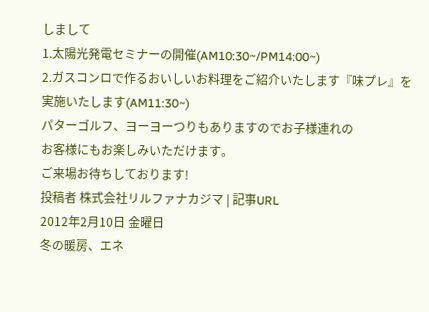しまして
1.太陽光発電セミナーの開催(AM10:30~/PM14:00~)
2.ガスコンロで作るおいしいお料理をご紹介いたします『味プレ』を
実施いたします(AM11:30~)
パターゴルフ、ヨーヨーつりもありますのでお子様連れの
お客様にもお楽しみいただけます。
ご来場お待ちしております!
投稿者 株式会社リルファナカジマ | 記事URL
2012年2月10日 金曜日
冬の暖房、エネ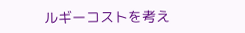ルギーコストを考え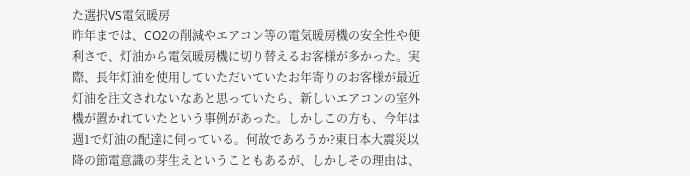た選択VS電気暖房
昨年までは、CO2の削減やエアコン等の電気暖房機の安全性や便利さで、灯油から電気暖房機に切り替えるお客様が多かった。実際、長年灯油を使用していただいていたお年寄りのお客様が最近灯油を注文されないなあと思っていたら、新しいエアコンの室外機が置かれていたという事例があった。しかしこの方も、今年は週1で灯油の配達に伺っている。何故であろうか?東日本大震災以降の節電意識の芽生えということもあるが、しかしその理由は、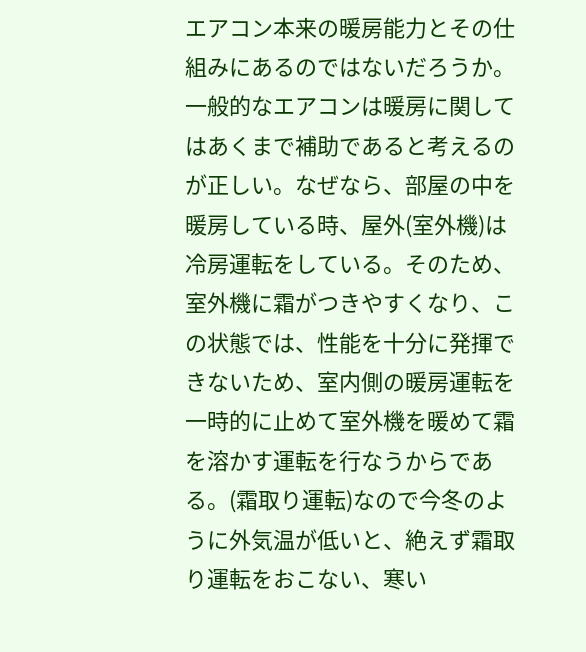エアコン本来の暖房能力とその仕組みにあるのではないだろうか。
一般的なエアコンは暖房に関してはあくまで補助であると考えるのが正しい。なぜなら、部屋の中を暖房している時、屋外(室外機)は冷房運転をしている。そのため、室外機に霜がつきやすくなり、この状態では、性能を十分に発揮できないため、室内側の暖房運転を一時的に止めて室外機を暖めて霜を溶かす運転を行なうからである。(霜取り運転)なので今冬のように外気温が低いと、絶えず霜取り運転をおこない、寒い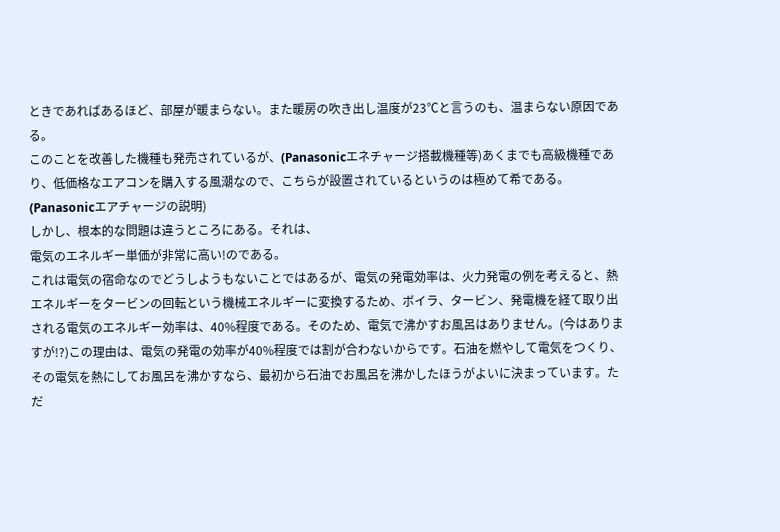ときであればあるほど、部屋が暖まらない。また暖房の吹き出し温度が23℃と言うのも、温まらない原因である。
このことを改善した機種も発売されているが、(Panasonicエネチャージ搭載機種等)あくまでも高級機種であり、低価格なエアコンを購入する風潮なので、こちらが設置されているというのは極めて希である。
(Panasonicエアチャージの説明)
しかし、根本的な問題は違うところにある。それは、
電気のエネルギー単価が非常に高い!のである。
これは電気の宿命なのでどうしようもないことではあるが、電気の発電効率は、火力発電の例を考えると、熱エネルギーをタービンの回転という機械エネルギーに変換するため、ボイラ、タービン、発電機を経て取り出される電気のエネルギー効率は、40%程度である。そのため、電気で沸かすお風呂はありません。(今はありますが!?)この理由は、電気の発電の効率が40%程度では割が合わないからです。石油を燃やして電気をつくり、その電気を熱にしてお風呂を沸かすなら、最初から石油でお風呂を沸かしたほうがよいに決まっています。ただ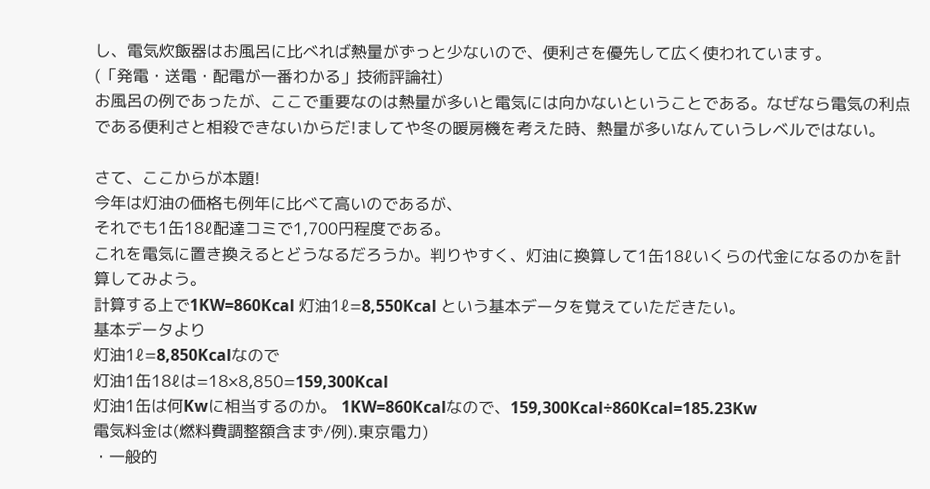し、電気炊飯器はお風呂に比べれば熱量がずっと少ないので、便利さを優先して広く使われています。
(「発電・送電・配電が一番わかる」技術評論社)
お風呂の例であったが、ここで重要なのは熱量が多いと電気には向かないということである。なぜなら電気の利点である便利さと相殺できないからだ!ましてや冬の暖房機を考えた時、熱量が多いなんていうレベルではない。

さて、ここからが本題!
今年は灯油の価格も例年に比べて高いのであるが、
それでも1缶18ℓ配達コミで1,700円程度である。
これを電気に置き換えるとどうなるだろうか。判りやすく、灯油に換算して1缶18ℓいくらの代金になるのかを計算してみよう。
計算する上で1KW=860Kcal 灯油1ℓ=8,550Kcal という基本データを覚えていただきたい。
基本データより
灯油1ℓ=8,850Kcalなので
灯油1缶18ℓは=18×8,850=159,300Kcal
灯油1缶は何Kwに相当するのか。 1KW=860Kcalなので、159,300Kcal÷860Kcal=185.23Kw
電気料金は(燃料費調整額含まず/例).東京電力)
・一般的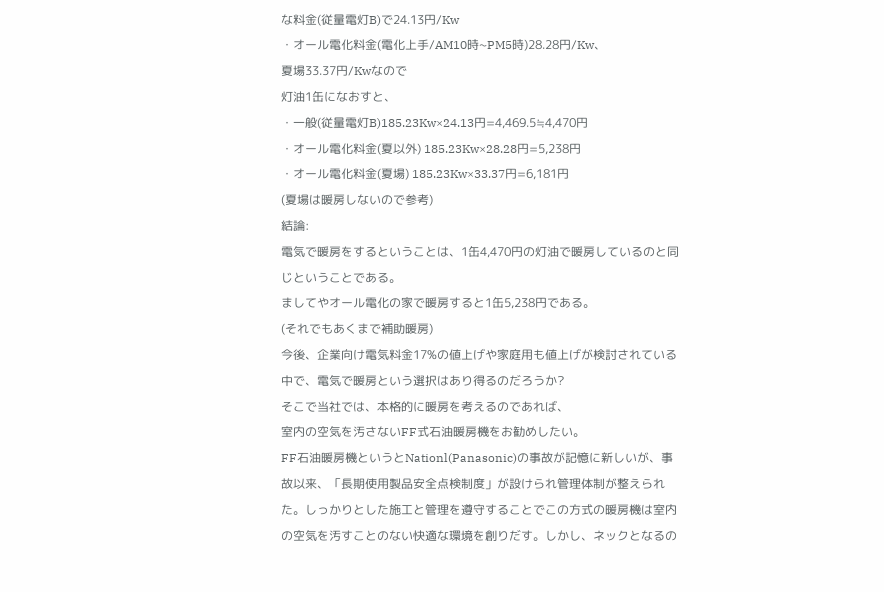な料金(従量電灯B)で24.13円/Kw
・オール電化料金(電化上手/AM10時~PM5時)28.28円/Kw、
夏場33.37円/Kwなので
灯油1缶になおすと、
・一般(従量電灯B)185.23Kw×24.13円=4,469.5≒4,470円
・オール電化料金(夏以外) 185.23Kw×28.28円=5,238円
・オール電化料金(夏場) 185.23Kw×33.37円=6,181円
(夏場は暖房しないので参考)
結論:
電気で暖房をするということは、1缶4,470円の灯油で暖房しているのと同じということである。
ましてやオール電化の家で暖房すると1缶5,238円である。
(それでもあくまで補助暖房)
今後、企業向け電気料金17%の値上げや家庭用も値上げが検討されている中で、電気で暖房という選択はあり得るのだろうか?
そこで当社では、本格的に暖房を考えるのであれば、
室内の空気を汚さないFF式石油暖房機をお勧めしたい。
FF石油暖房機というとNationl(Panasonic)の事故が記憶に新しいが、事故以来、「長期使用製品安全点検制度」が設けられ管理体制が整えられた。しっかりとした施工と管理を遵守することでこの方式の暖房機は室内の空気を汚すことのない快適な環境を創りだす。しかし、ネックとなるの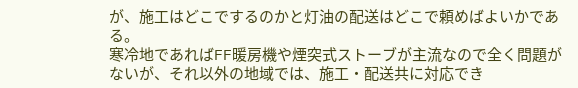が、施工はどこでするのかと灯油の配送はどこで頼めばよいかである。
寒冷地であればFF暖房機や煙突式ストーブが主流なので全く問題がないが、それ以外の地域では、施工・配送共に対応でき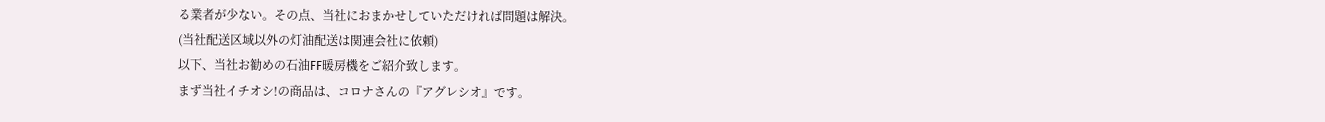る業者が少ない。その点、当社におまかせしていただければ問題は解決。
(当社配送区域以外の灯油配送は関連会社に依頼)
以下、当社お勧めの石油FF暖房機をご紹介致します。
まず当社イチオシ!の商品は、コロナさんの『アグレシオ』です。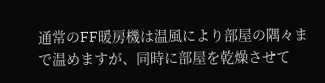通常のFF暖房機は温風により部屋の隅々まで温めますが、同時に部屋を乾燥させて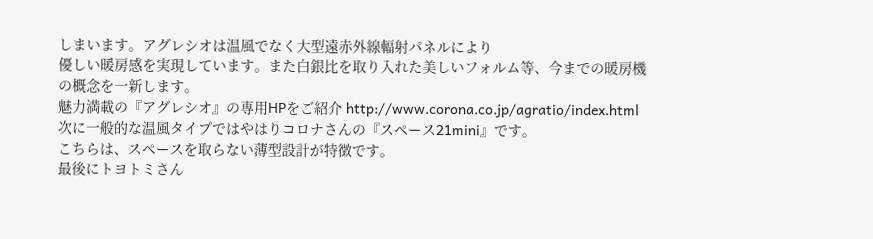しまいます。アグレシオは温風でなく大型遠赤外線輻射パネルにより
優しい暖房感を実現しています。また白銀比を取り入れた美しいフォルム等、今までの暖房機の概念を一新します。
魅力満載の『アグレシオ』の専用HPをご紹介 http://www.corona.co.jp/agratio/index.html
次に一般的な温風タイプではやはりコロナさんの『スペース21mini』です。
こちらは、スペースを取らない薄型設計が特徴です。
最後にトヨトミさん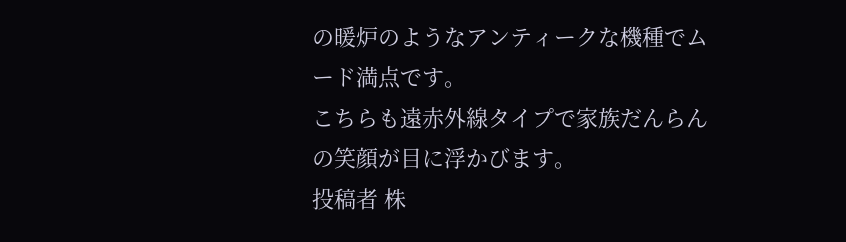の暖炉のようなアンティークな機種でムード満点です。
こちらも遠赤外線タイプで家族だんらんの笑顔が目に浮かびます。
投稿者 株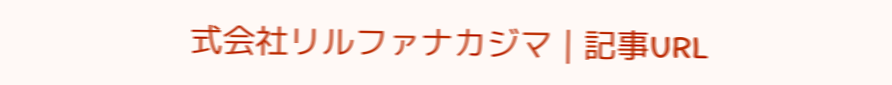式会社リルファナカジマ | 記事URL